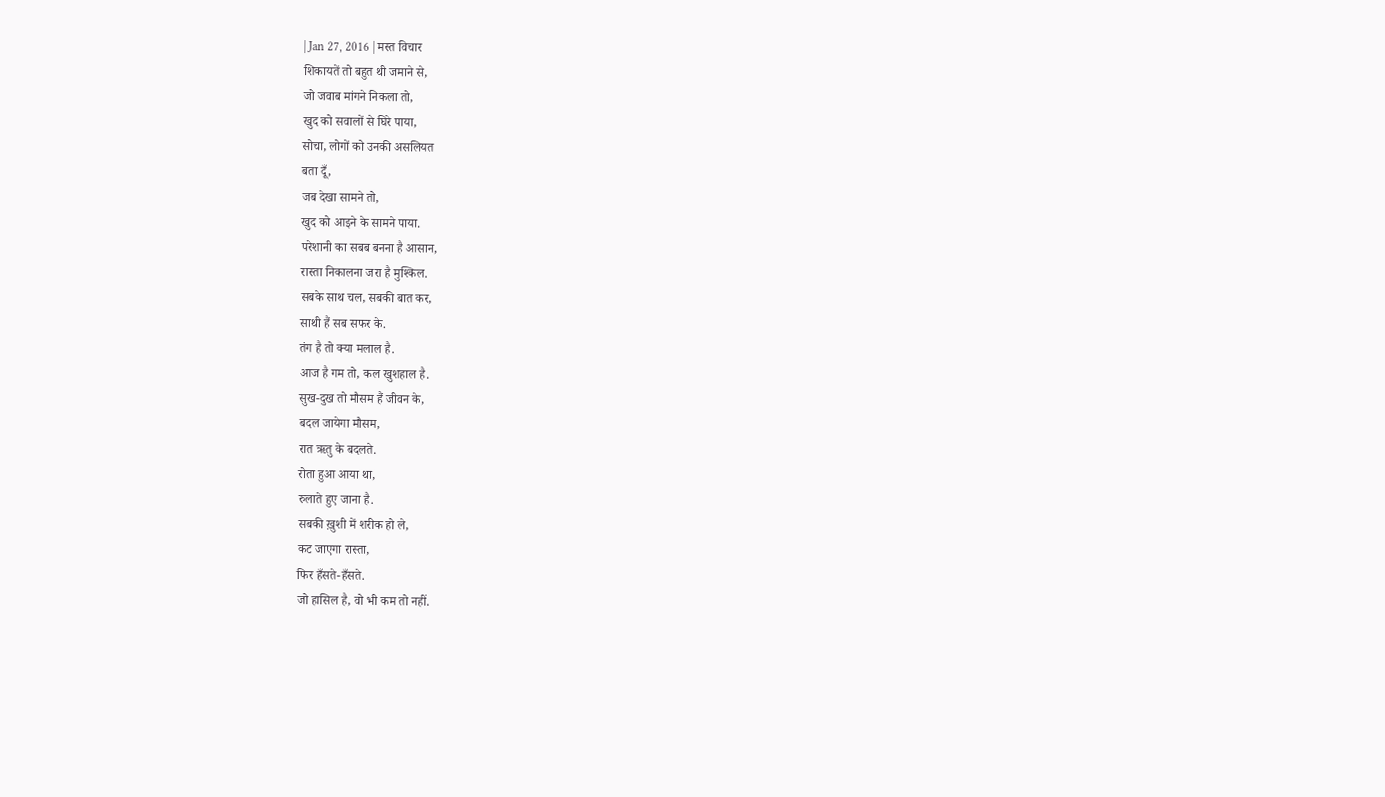| Jan 27, 2016 | मस्त विचार
शिकायतें तो बहुत थी जमाने से,
जो जवाब मांगने निकला तो,
खुद को सवालों से घिरे पाया,
सोचा, लोगों को उनकी असलियत
बता दूँ,
जब देखा सामने तो,
खुद को आइने के सामने पाया.
परेशानी का सबब बनना है आसान,
रास्ता निकालना जरा है मुश्किल.
सबके साथ चल, सबकी बात कर,
साथी हैं सब सफर के.
तंग है तो क्या मलाल है.
आज है गम तो, कल खुशहाल है.
सुख-दुख तो मौसम हैं जीवन के,
बदल जायेगा मौसम,
रात ऋतु के बदलते.
रोता हुआ आया था,
रुलाते हुए जाना है.
सबकी ख़ुशी में शरीक हो ले,
कट जाएगा रास्ता,
फिर हँसते-हँसते.
जो हासिल है, वो भी कम तो नहीं.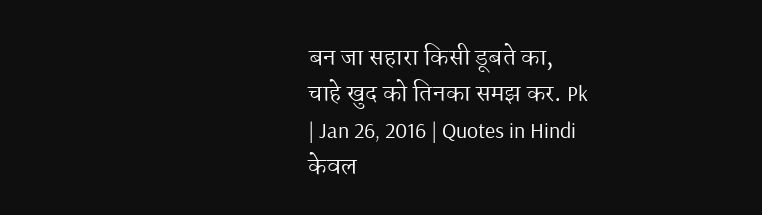बन जा सहारा किसी डूबते का,
चाहे खुद को तिनका समझ कर. Pk
| Jan 26, 2016 | Quotes in Hindi
केवल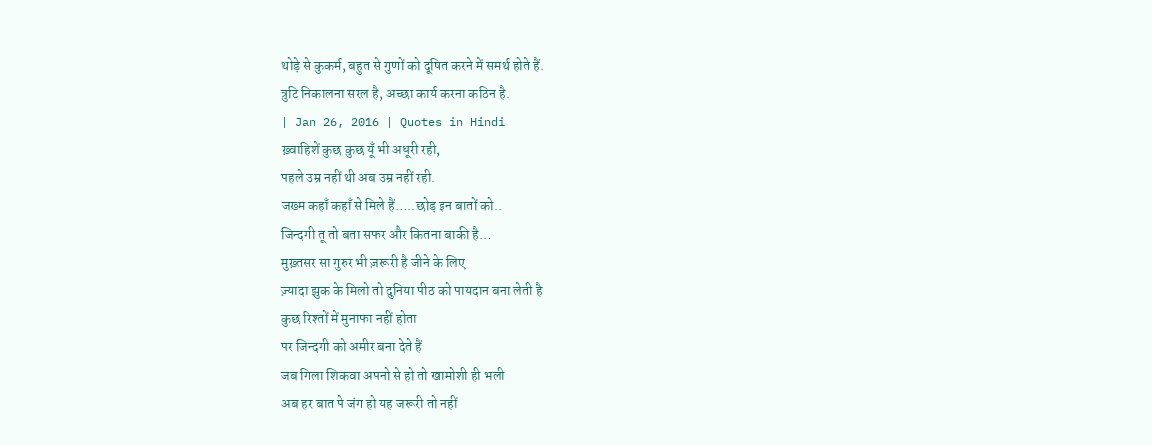थोड़े से कुकर्म, बहुत से गुणों को दूषित करने में समर्थ होते हैं.
त्रुटि निकालना सरल है, अच्छा कार्य करना कठिन है.
| Jan 26, 2016 | Quotes in Hindi
ख़्वाहिशें कुछ कुछ यूँ भी अधूरी रही,
पहले उम्र नहीं थी अब उम्र नहीं रही.
जख्म कहाँ कहाँ से मिले हैं…..छोड़ इन बातों को..
जिन्दगी तू तो बता सफर और कितना बाकी है…
मुख़्तसर सा गुरुर भी ज़रूरी है जीने के लिए
ज़्यादा झुक के मिलो तो दुनिया पीठ को पायदान बना लेती है
कुछ रिश्तों में मुनाफा नहीं होता
पर जिन्दगी को अमीर बना देते हैं
जब गिला शिकवा अपनो से हो तो खामोशी ही भली
अब हर बात पे जंग हो यह जरूरी तो नहीं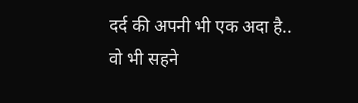दर्द की अपनी भी एक अदा है..
वो भी सहने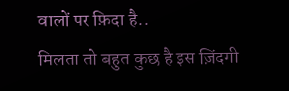वालों पर फ़िदा है..
मिलता तो बहुत कुछ है इस ज़िंदगी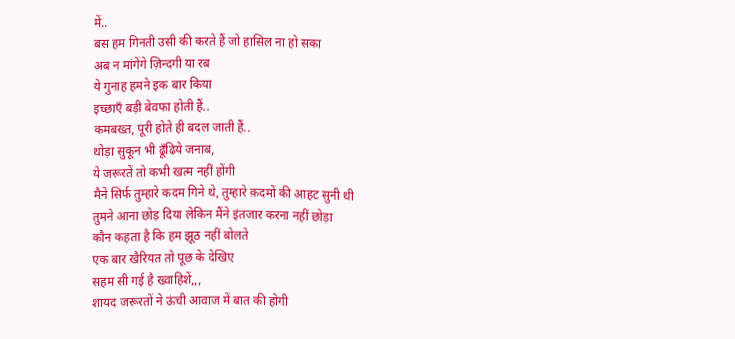में..
बस हम गिनती उसी की करते हैं जो हासिल ना हो सका
अब न मांगेंगे ज़िन्दगी या रब
ये गुनाह हमने इक बार किया
इच्छाएँ बड़ी बेवफा होती हैं..
कमबख्त, पूरी होते ही बदल जाती हैं..
थोड़ा सुकून भी ढूँढिये जनाब,
ये जरूरतें तो कभी खत्म नहीं होंगी
मैने सिर्फ तुम्हारे कदम गिने थे, तुम्हारे क़दमों की आहट सुनी थी
तुमने आना छोड़ दिया लेकिन मैंने इंतजार करना नहीं छोड़ा
कौन कहता है कि हम झूठ नहीं बोलते
एक बार खैरियत तो पूछ के देखिए
सहम सी गई है ख्वाहिशें,,,
शायद जरूरतों ने ऊंची आवाज में बात की होगी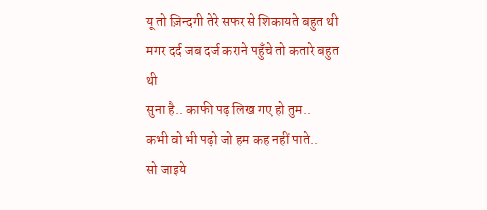यू तो ज़िन्दगी तेरे सफर से शिकायते बहुत थी
मगर दर्द जब दर्ज कराने पहुँचे तो कतारे बहुत थी
सुना है.. काफी पढ़ लिख गए हो तुम..
कभी वो भी पढ़ो जो हम कह नहीं पाते..
सो जाइये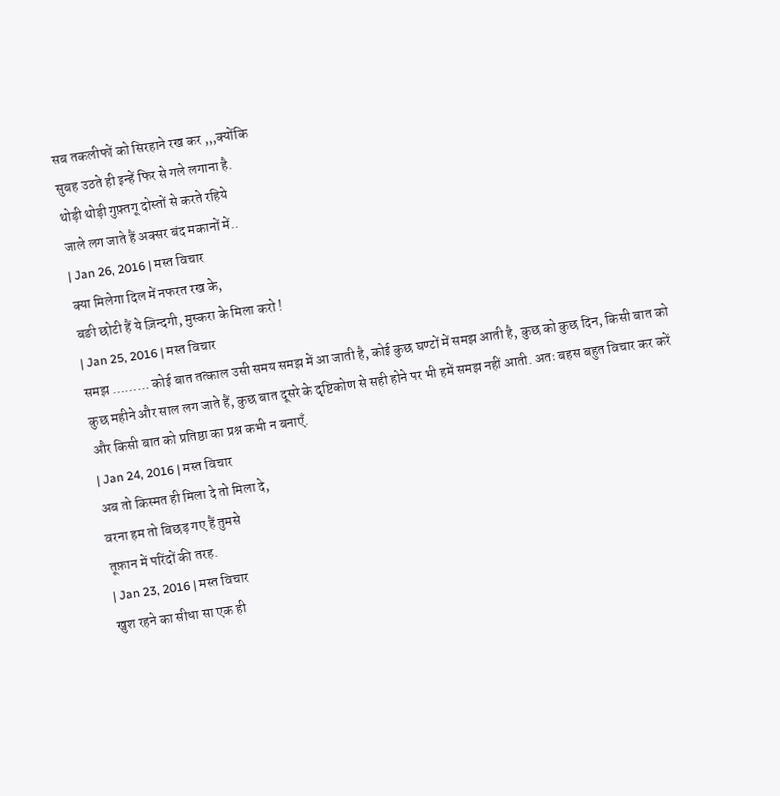सब तकलीफों को सिरहाने रख कर ,,,क्योंकि
सुबह उठते ही इन्हें फिर से गले लगाना है.
थोड़ी थोड़ी गुफ़्तगू दोस्तों से करते रहिये
जाले लग जाते हैं अक्सर बंद मकानों में..
| Jan 26, 2016 | मस्त विचार
क्या मिलेगा दिल में नफरत रख के,
बङी छोटी हैं ये ज़िन्दगी, मुस्करा के मिला करो !
| Jan 25, 2016 | मस्त विचार
समझ ……… कोई बात तत्काल उसी समय समझ में आ जाती है, कोई कुछ घण्टों में समझ आती है, कुछ को कुछ दिन, किसी बात को कुछ महीने और साल लग जाते हैं, कुछ बात दूसरे के दृष्टिकोण से सही होने पर भी हमें समझ नहीं आती. अतः बहस बहुत विचार कर करें और किसी बात को प्रतिष्ठा का प्रश्न कभी न बनाएँ.
| Jan 24, 2016 | मस्त विचार
अब तो किस्मत ही मिला दे तो मिला दे,
वरना हम तो बिछड़ गए हैं तुमसे
तूफ़ान में परिंदों की तरह.
| Jan 23, 2016 | मस्त विचार
खुश रहने का सीधा सा एक ही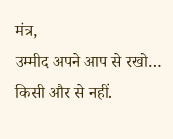मंत्र,
उम्मीद अपने आप से रखो… किसी और से नहीं.